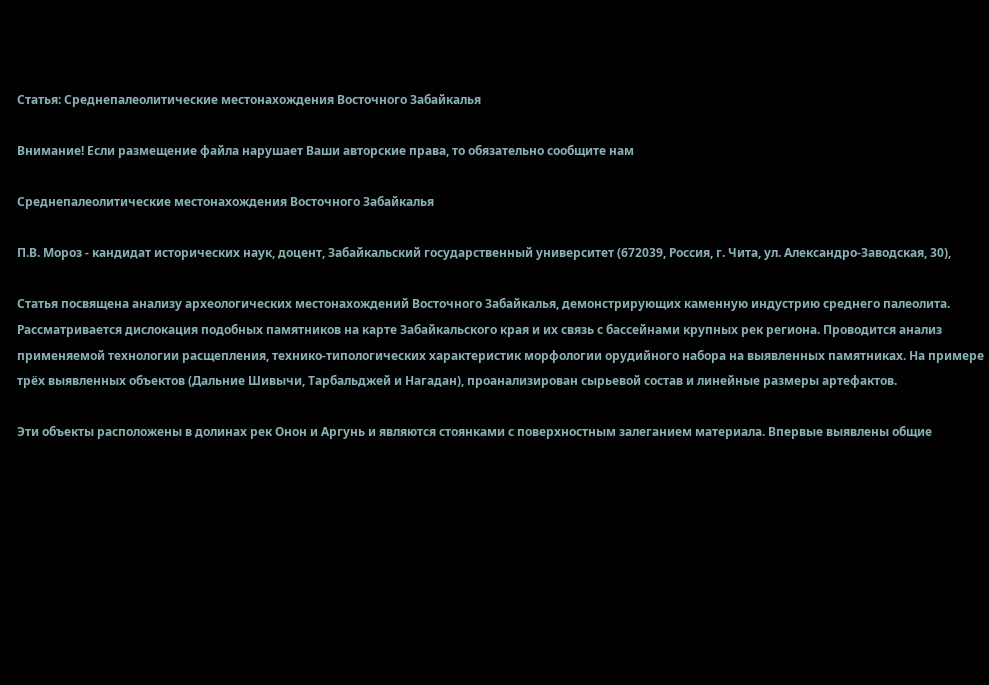Статья: Среднепалеолитические местонахождения Восточного Забайкалья

Внимание! Если размещение файла нарушает Ваши авторские права, то обязательно сообщите нам

Среднепалеолитические местонахождения Восточного Забайкалья

П.В. Мороз - кандидат исторических наук, доцент, Забайкальский государственный университет (672039, Россия, г. Чита, ул. Александро-Заводская, 30),

Статья посвящена анализу археологических местонахождений Восточного Забайкалья, демонстрирующих каменную индустрию среднего палеолита. Рассматривается дислокация подобных памятников на карте Забайкальского края и их связь с бассейнами крупных рек региона. Проводится анализ применяемой технологии расщепления, технико-типологических характеристик морфологии орудийного набора на выявленных памятниках. На примере трёх выявленных объектов (Дальние Шивычи, Тарбальджей и Нагадан), проанализирован сырьевой состав и линейные размеры артефактов.

Эти объекты расположены в долинах рек Онон и Аргунь и являются стоянками с поверхностным залеганием материала. Впервые выявлены общие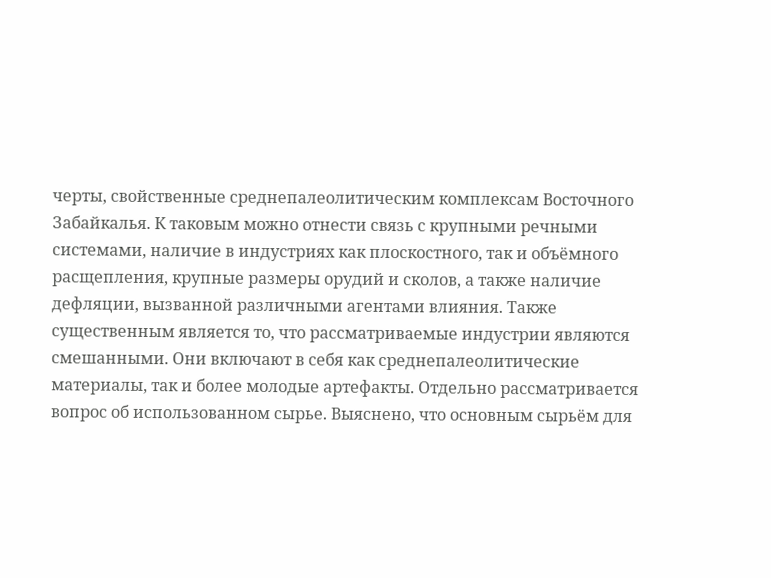черты, свойственные среднепалеолитическим комплексам Восточного Забайкалья. К таковым можно отнести связь с крупными речными системами, наличие в индустриях как плоскостного, так и объёмного расщепления, крупные размеры орудий и сколов, а также наличие дефляции, вызванной различными агентами влияния. Также существенным является то, что рассматриваемые индустрии являются смешанными. Они включают в себя как среднепалеолитические материалы, так и более молодые артефакты. Отдельно рассматривается вопрос об использованном сырье. Выяснено, что основным сырьём для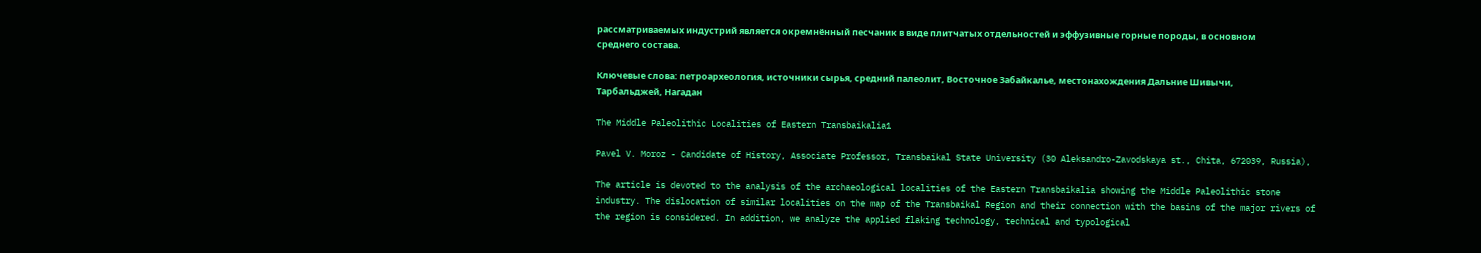рассматриваемых индустрий является окремнённый песчаник в виде плитчатых отдельностей и эффузивные горные породы, в основном среднего состава.

Ключевые слова: петроархеология, источники сырья, средний палеолит, Восточное Забайкалье, местонахождения Дальние Шивычи, Тарбальджей, Нагадан

The Middle Paleolithic Localities of Eastern Transbaikalia1

Pavel V. Moroz - Candidate of History, Associate Professor, Transbaikal State University (30 Aleksandro-Zavodskaya st., Chita, 672039, Russia),

The article is devoted to the analysis of the archaeological localities of the Eastern Transbaikalia showing the Middle Paleolithic stone industry. The dislocation of similar localities on the map of the Transbaikal Region and their connection with the basins of the major rivers of the region is considered. In addition, we analyze the applied flaking technology, technical and typological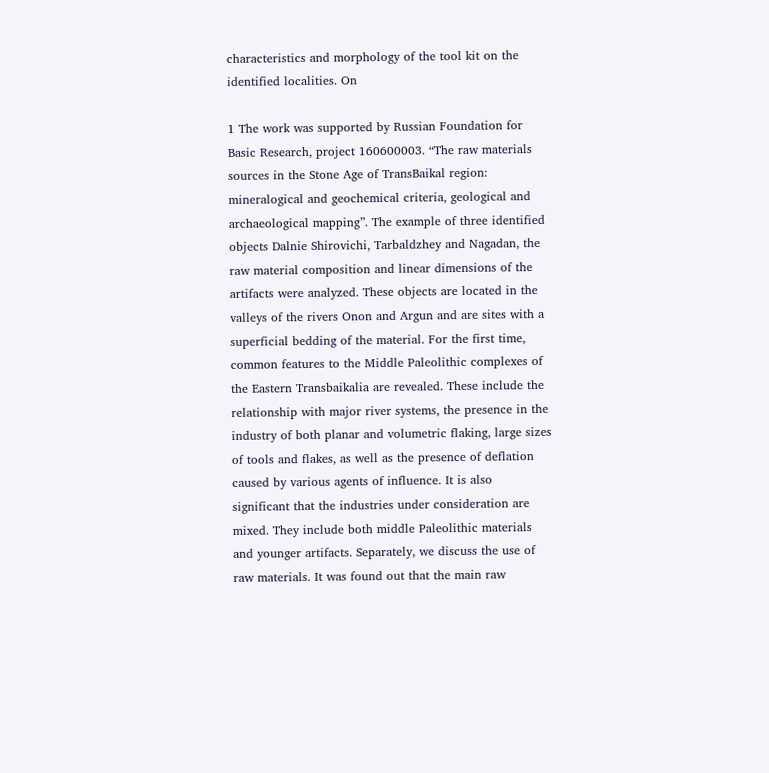characteristics and morphology of the tool kit on the identified localities. On

1 The work was supported by Russian Foundation for Basic Research, project 160600003. “The raw materials sources in the Stone Age of TransBaikal region: mineralogical and geochemical criteria, geological and archaeological mapping”. The example of three identified objects Dalnie Shirovichi, Tarbaldzhey and Nagadan, the raw material composition and linear dimensions of the artifacts were analyzed. These objects are located in the valleys of the rivers Onon and Argun and are sites with a superficial bedding of the material. For the first time, common features to the Middle Paleolithic complexes of the Eastern Transbaikalia are revealed. These include the relationship with major river systems, the presence in the industry of both planar and volumetric flaking, large sizes of tools and flakes, as well as the presence of deflation caused by various agents of influence. It is also significant that the industries under consideration are mixed. They include both middle Paleolithic materials and younger artifacts. Separately, we discuss the use of raw materials. It was found out that the main raw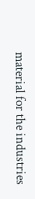material for the industries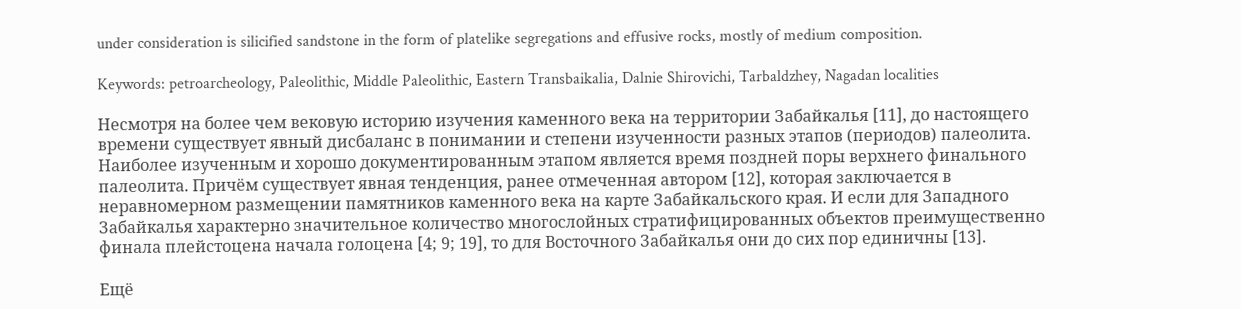under consideration is silicified sandstone in the form of platelike segregations and effusive rocks, mostly of medium composition.

Keywords: petroarcheology, Paleolithic, Middle Paleolithic, Eastern Transbaikalia, Dalnie Shirovichi, Tarbaldzhey, Nagadan localities

Несмотря на более чем вековую историю изучения каменного века на территории Забайкалья [11], до настоящего времени существует явный дисбаланс в понимании и степени изученности разных этапов (периодов) палеолита. Наиболее изученным и хорошо документированным этапом является время поздней поры верхнего финального палеолита. Причём существует явная тенденция, ранее отмеченная автором [12], которая заключается в неравномерном размещении памятников каменного века на карте Забайкальского края. И если для Западного Забайкалья характерно значительное количество многослойных стратифицированных объектов преимущественно финала плейстоцена начала голоцена [4; 9; 19], то для Восточного Забайкалья они до сих пор единичны [13].

Ещё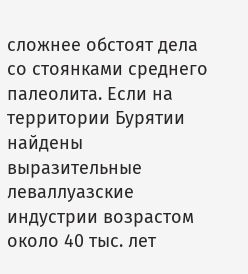сложнее обстоят дела со стоянками среднего палеолита. Если на территории Бурятии найдены выразительные леваллуазские индустрии возрастом около 40 тыс. лет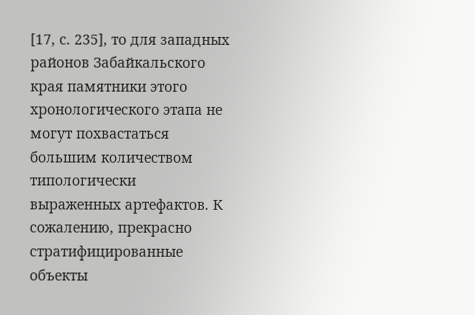[17, с. 235], то для западных районов Забайкальского края памятники этого хронологического этапа не могут похвастаться большим количеством типологически выраженных артефактов. К сожалению, прекрасно стратифицированные объекты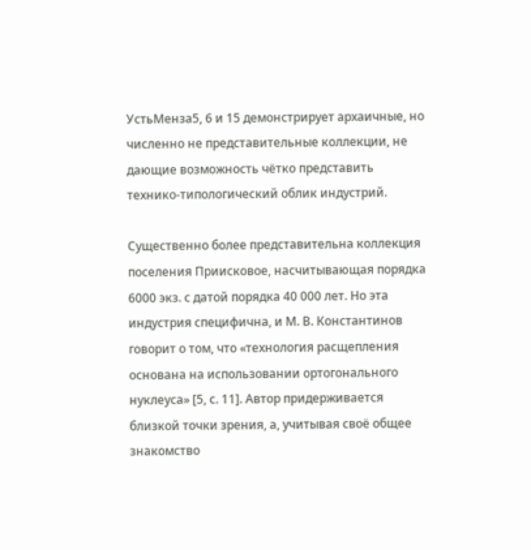УстьМенза5, 6 и 15 демонстрирует архаичные, но численно не представительные коллекции, не дающие возможность чётко представить технико-типологический облик индустрий.

Существенно более представительна коллекция поселения Приисковое, насчитывающая порядка 6000 экз. с датой порядка 40 000 лет. Но эта индустрия специфична, и М. В. Константинов говорит о том, что «технология расщепления основана на использовании ортогонального нуклеуса» [5, с. 11]. Автор придерживается близкой точки зрения, а, учитывая своё общее знакомство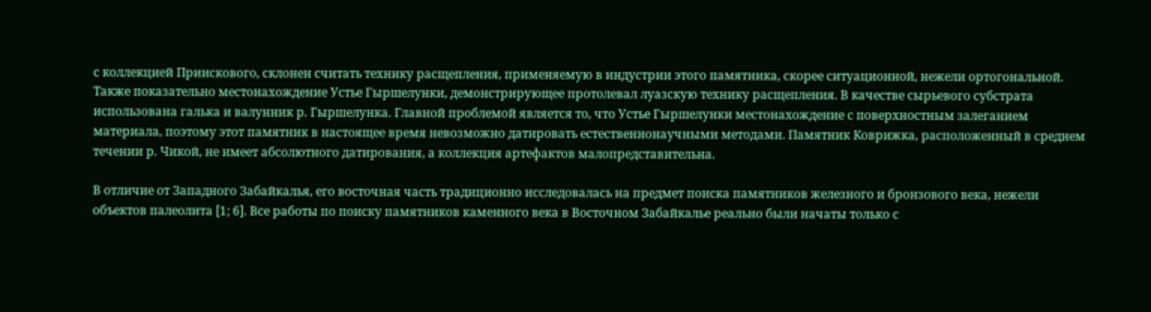с коллекцией Приискового, склонен считать технику расщепления, применяемую в индустрии этого памятника, скорее ситуационной, нежели ортогональной. Также показательно местонахождение Устье Гыршелунки, демонстрирующее протолевал луазскую технику расщепления. В качестве сырьевого субстрата использована галька и валунник р. Гыршелунка. Главной проблемой является то, что Устье Гыршелунки местонахождение с поверхностным залеганием материала, поэтому этот памятник в настоящее время невозможно датировать естественнонаучными методами. Памятник Коврижка, расположенный в среднем течении р. Чикой, не имеет абсолютного датирования, а коллекция артефактов малопредставительна.

В отличие от Западного Забайкалья, его восточная часть традиционно исследовалась на предмет поиска памятников железного и бронзового века, нежели объектов палеолита [1; 6]. Все работы по поиску памятников каменного века в Восточном Забайкалье реально были начаты только с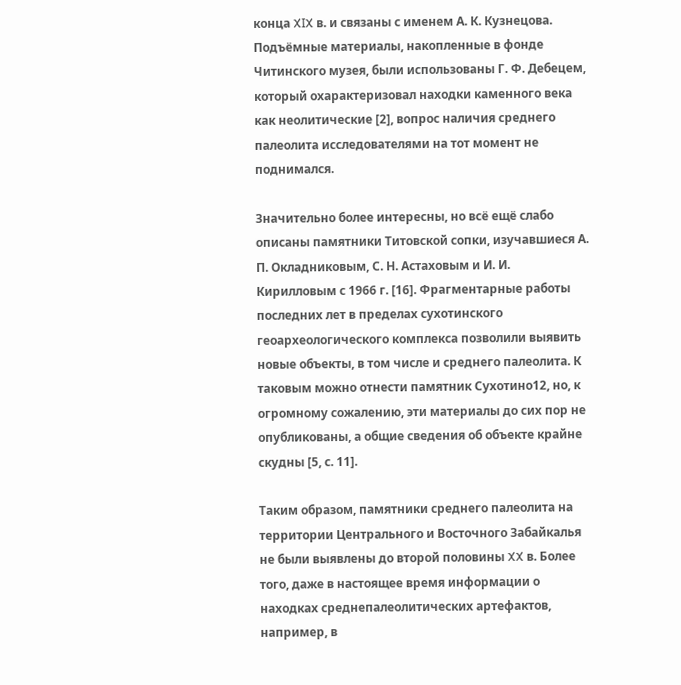конца XIX в. и связаны с именем А. К. Кузнецова. Подъёмные материалы, накопленные в фонде Читинского музея, были использованы Г. Ф. Дебецем, который охарактеризовал находки каменного века как неолитические [2], вопрос наличия среднего палеолита исследователями на тот момент не поднимался.

Значительно более интересны, но всё ещё слабо описаны памятники Титовской сопки, изучавшиеся А. П. Окладниковым, С. Н. Астаховым и И. И. Кирилловым с 1966 г. [16]. Фрагментарные работы последних лет в пределах сухотинского геоархеологического комплекса позволили выявить новые объекты, в том числе и среднего палеолита. К таковым можно отнести памятник Сухотино12, но, к огромному сожалению, эти материалы до сих пор не опубликованы, а общие сведения об объекте крайне скудны [5, с. 11].

Таким образом, памятники среднего палеолита на территории Центрального и Восточного Забайкалья не были выявлены до второй половины XX в. Более того, даже в настоящее время информации о находках среднепалеолитических артефактов, например, в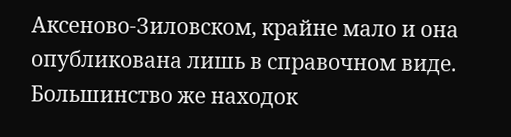Аксеново-Зиловском, крайне мало и она опубликована лишь в справочном виде. Большинство же находок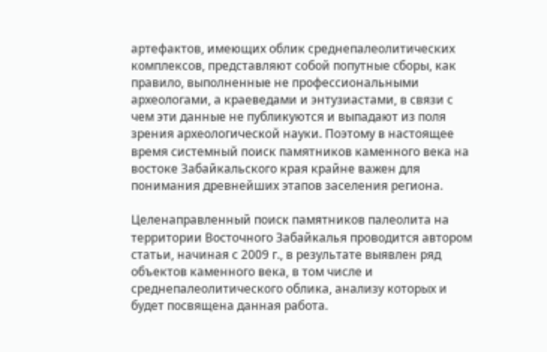артефактов, имеющих облик среднепалеолитических комплексов, представляют собой попутные сборы, как правило, выполненные не профессиональными археологами, а краеведами и энтузиастами, в связи с чем эти данные не публикуются и выпадают из поля зрения археологической науки. Поэтому в настоящее время системный поиск памятников каменного века на востоке Забайкальского края крайне важен для понимания древнейших этапов заселения региона.

Целенаправленный поиск памятников палеолита на территории Восточного Забайкалья проводится автором статьи, начиная с 2009 г., в результате выявлен ряд объектов каменного века, в том числе и среднепалеолитического облика, анализу которых и будет посвящена данная работа.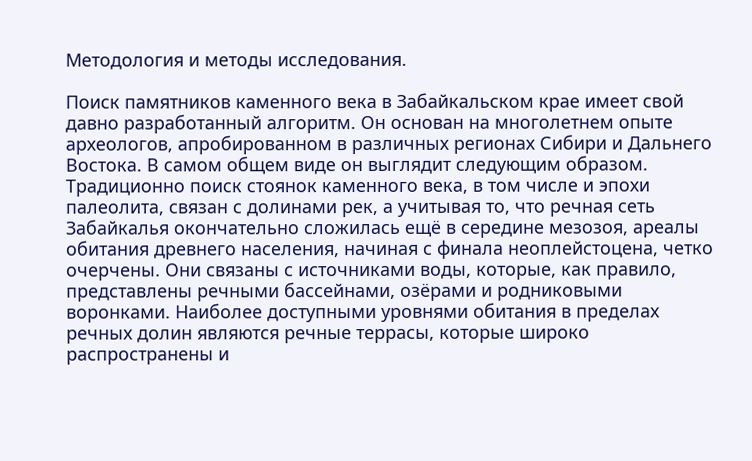Методология и методы исследования.

Поиск памятников каменного века в Забайкальском крае имеет свой давно разработанный алгоритм. Он основан на многолетнем опыте археологов, апробированном в различных регионах Сибири и Дальнего Востока. В самом общем виде он выглядит следующим образом. Традиционно поиск стоянок каменного века, в том числе и эпохи палеолита, связан с долинами рек, а учитывая то, что речная сеть Забайкалья окончательно сложилась ещё в середине мезозоя, ареалы обитания древнего населения, начиная с финала неоплейстоцена, четко очерчены. Они связаны с источниками воды, которые, как правило, представлены речными бассейнами, озёрами и родниковыми воронками. Наиболее доступными уровнями обитания в пределах речных долин являются речные террасы, которые широко распространены и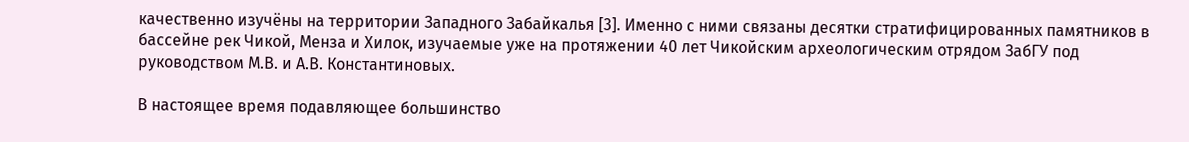качественно изучёны на территории Западного Забайкалья [3]. Именно с ними связаны десятки стратифицированных памятников в бассейне рек Чикой, Менза и Хилок, изучаемые уже на протяжении 40 лет Чикойским археологическим отрядом ЗабГУ под руководством М.В. и А.В. Константиновых.

В настоящее время подавляющее большинство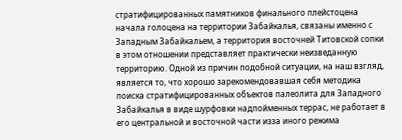стратифицированных памятников финального плейстоцена начала голоцена на территории Забайкалья, связаны именно с Западным Забайкальем, а территория восточней Титовской сопки в этом отношении представляет практически неизведанную территорию. Одной из причин подобной ситуации, на наш взгляд, является то, что хорошо зарекомендовавшая себя методика поиска стратифицированных объектов палеолита для Западного Забайкалья в виде шурфовки надпойменных террас, не работает в его центральной и восточной части изза иного режима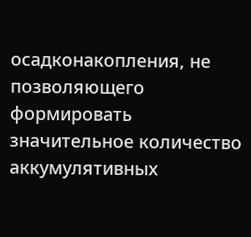осадконакопления, не позволяющего формировать значительное количество аккумулятивных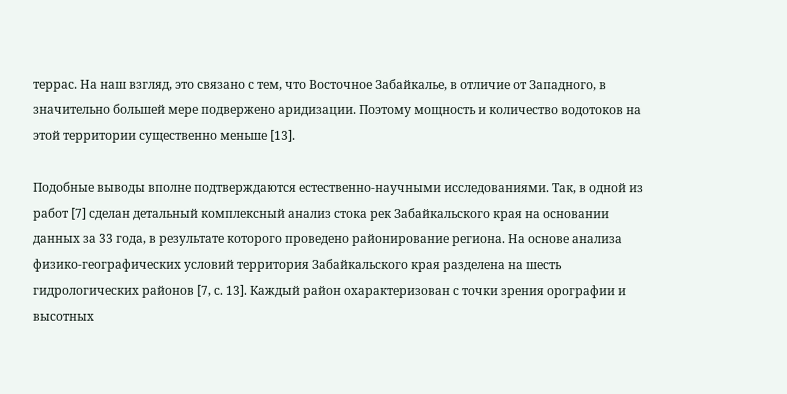террас. На наш взгляд, это связано с тем, что Восточное Забайкалье, в отличие от Западного, в значительно большей мере подвержено аридизации. Поэтому мощность и количество водотоков на этой территории существенно меньше [13].

Подобные выводы вполне подтверждаются естественно-научными исследованиями. Так, в одной из работ [7] сделан детальный комплексный анализ стока рек Забайкальского края на основании данных за 33 года, в результате которого проведено районирование региона. На основе анализа физико-географических условий территория Забайкальского края разделена на шесть гидрологических районов [7, с. 13]. Каждый район охарактеризован с точки зрения орографии и высотных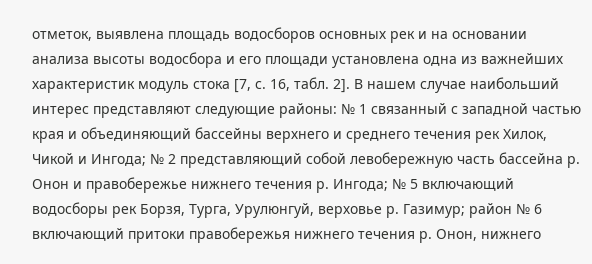отметок, выявлена площадь водосборов основных рек и на основании анализа высоты водосбора и его площади установлена одна из важнейших характеристик модуль стока [7, с. 16, табл. 2]. В нашем случае наибольший интерес представляют следующие районы: № 1 связанный с западной частью края и объединяющий бассейны верхнего и среднего течения рек Хилок, Чикой и Ингода; № 2 представляющий собой левобережную часть бассейна р. Онон и правобережье нижнего течения р. Ингода; № 5 включающий водосборы рек Борзя, Турга, Урулюнгуй, верховье р. Газимур; район № 6 включающий притоки правобережья нижнего течения р. Онон, нижнего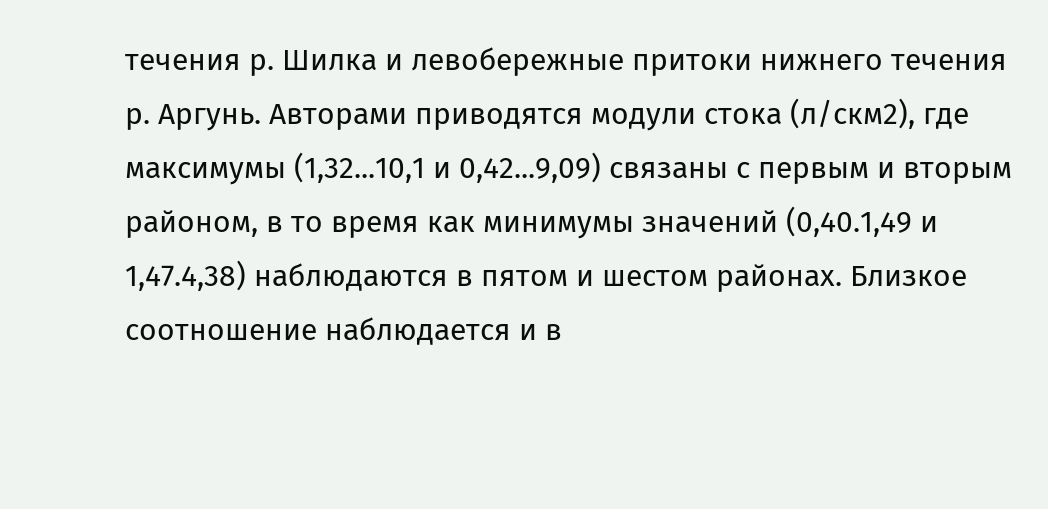течения р. Шилка и левобережные притоки нижнего течения р. Аргунь. Авторами приводятся модули стока (л/скм2), где максимумы (1,32...10,1 и 0,42...9,09) связаны с первым и вторым районом, в то время как минимумы значений (0,40.1,49 и 1,47.4,38) наблюдаются в пятом и шестом районах. Близкое соотношение наблюдается и в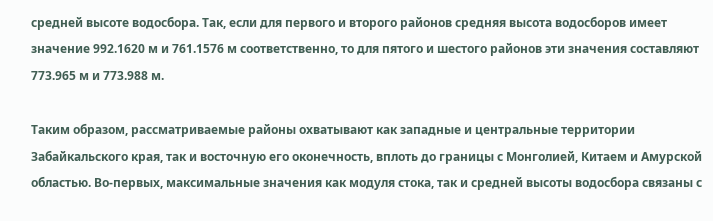средней высоте водосбора. Так, если для первого и второго районов средняя высота водосборов имеет значение 992.1620 м и 761.1576 м соответственно, то для пятого и шестого районов эти значения составляют 773.965 м и 773.988 м.

Таким образом, рассматриваемые районы охватывают как западные и центральные территории Забайкальского края, так и восточную его оконечность, вплоть до границы с Монголией, Китаем и Амурской областью. Во-первых, максимальные значения как модуля стока, так и средней высоты водосбора связаны с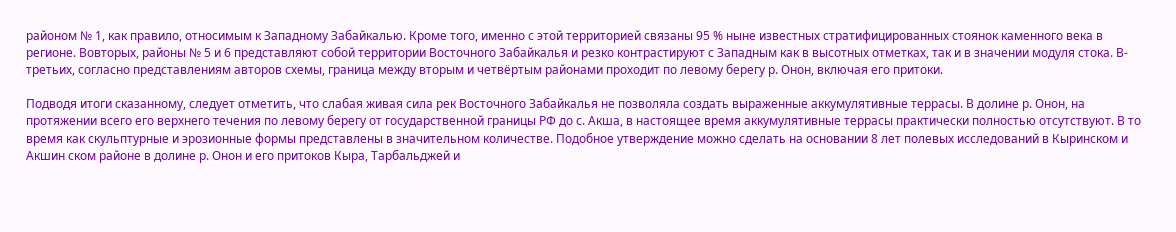районом № 1, как правило, относимым к Западному Забайкалью. Кроме того, именно с этой территорией связаны 95 % ныне известных стратифицированных стоянок каменного века в регионе. Вовторых, районы № 5 и 6 представляют собой территории Восточного Забайкалья и резко контрастируют с Западным как в высотных отметках, так и в значении модуля стока. В-третьих, согласно представлениям авторов схемы, граница между вторым и четвёртым районами проходит по левому берегу р. Онон, включая его притоки.

Подводя итоги сказанному, следует отметить, что слабая живая сила рек Восточного Забайкалья не позволяла создать выраженные аккумулятивные террасы. В долине р. Онон, на протяжении всего его верхнего течения по левому берегу от государственной границы РФ до с. Акша, в настоящее время аккумулятивные террасы практически полностью отсутствуют. В то время как скульптурные и эрозионные формы представлены в значительном количестве. Подобное утверждение можно сделать на основании 8 лет полевых исследований в Кыринском и Акшин ском районе в долине р. Онон и его притоков Кыра, Тарбальджей и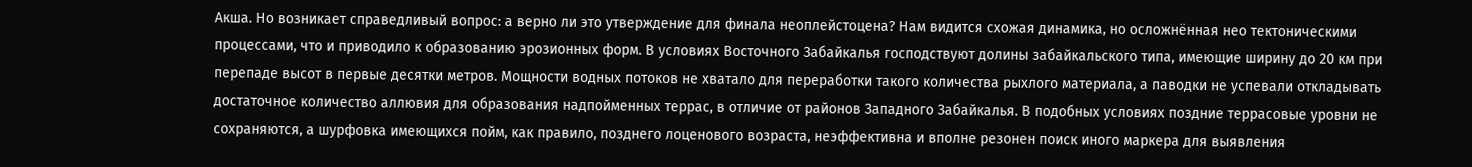Акша. Но возникает справедливый вопрос: а верно ли это утверждение для финала неоплейстоцена? Нам видится схожая динамика, но осложнённая нео тектоническими процессами, что и приводило к образованию эрозионных форм. В условиях Восточного Забайкалья господствуют долины забайкальского типа, имеющие ширину до 20 км при перепаде высот в первые десятки метров. Мощности водных потоков не хватало для переработки такого количества рыхлого материала, а паводки не успевали откладывать достаточное количество аллювия для образования надпойменных террас, в отличие от районов Западного Забайкалья. В подобных условиях поздние террасовые уровни не сохраняются, а шурфовка имеющихся пойм, как правило, позднего лоценового возраста, неэффективна и вполне резонен поиск иного маркера для выявления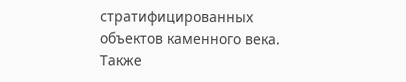стратифицированных объектов каменного века. Также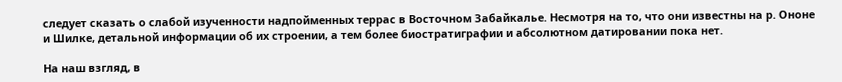следует сказать о слабой изученности надпойменных террас в Восточном Забайкалье. Несмотря на то, что они известны на р. Ононе и Шилке, детальной информации об их строении, а тем более биостратиграфии и абсолютном датировании пока нет.

На наш взгляд, в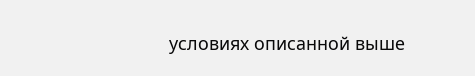условиях описанной выше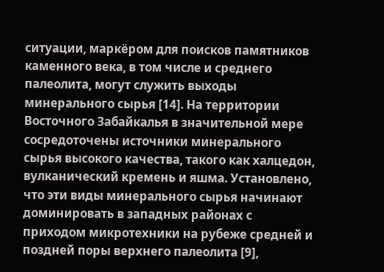ситуации, маркёром для поисков памятников каменного века, в том числе и среднего палеолита, могут служить выходы минерального сырья [14]. На территории Восточного Забайкалья в значительной мере сосредоточены источники минерального сырья высокого качества, такого как халцедон, вулканический кремень и яшма. Установлено, что эти виды минерального сырья начинают доминировать в западных районах с приходом микротехники на рубеже средней и поздней поры верхнего палеолита [9],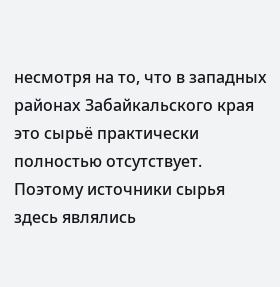несмотря на то, что в западных районах Забайкальского края это сырьё практически полностью отсутствует. Поэтому источники сырья здесь являлись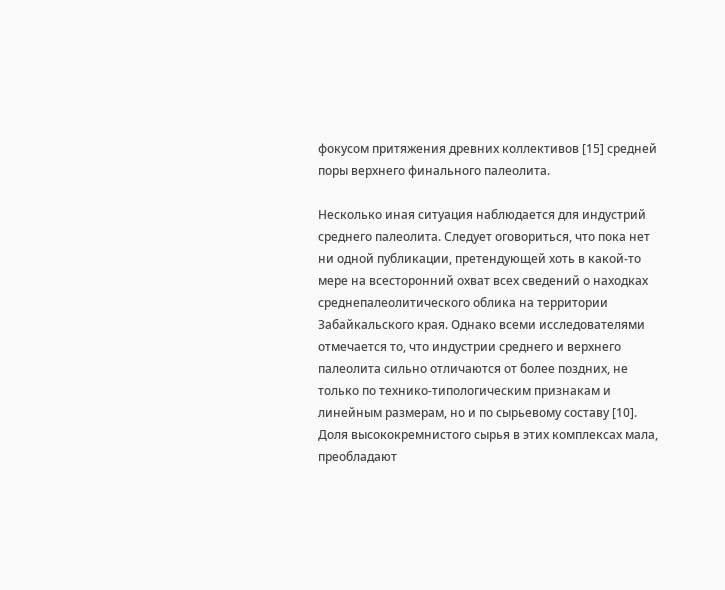фокусом притяжения древних коллективов [15] средней поры верхнего финального палеолита.

Несколько иная ситуация наблюдается для индустрий среднего палеолита. Следует оговориться, что пока нет ни одной публикации, претендующей хоть в какой-то мере на всесторонний охват всех сведений о находках среднепалеолитического облика на территории Забайкальского края. Однако всеми исследователями отмечается то, что индустрии среднего и верхнего палеолита сильно отличаются от более поздних, не только по технико-типологическим признакам и линейным размерам, но и по сырьевому составу [10]. Доля высококремнистого сырья в этих комплексах мала, преобладают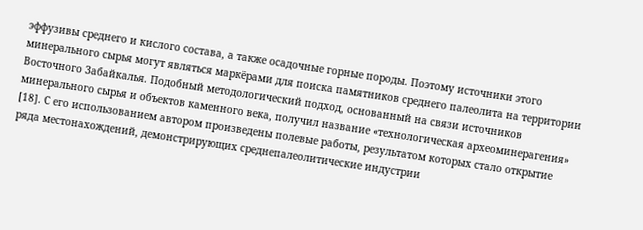эффузивы среднего и кислого состава, а также осадочные горные породы. Поэтому источники этого минерального сырья могут являться маркёрами для поиска памятников среднего палеолита на территории Восточного Забайкалья. Подобный методологический подход, основанный на связи источников минерального сырья и объектов каменного века, получил название «технологическая археоминерагения» [18]. С его использованием автором произведены полевые работы, результатом которых стало открытие ряда местонахождений, демонстрирующих среднепалеолитические индустрии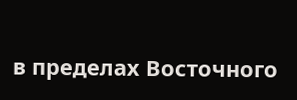в пределах Восточного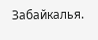Забайкалья.